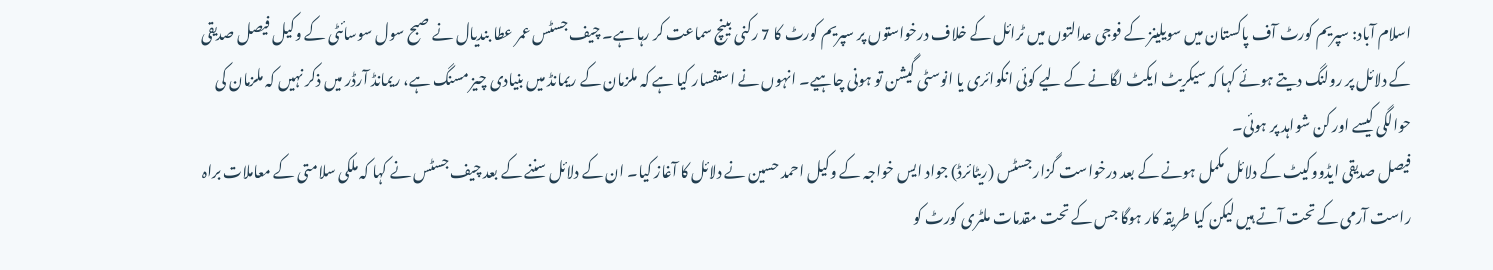اسلام آباد: سپریم کورٹ آف پاکستان میں سویلینز کے فوجی عدالتوں میں ٹرائل کے خلاف درخواستوں پر سپریم کورٹ کا 7 رکنی بینچ سماعت کر رہا ہے۔ چیف جسٹس عمر عطا بندیال نے صبح سول سوسائٹی کے وکیل فیصل صدیقی کے دلائل پر رولنگ دیتے ہوئے کہا کہ سیکریٹ ایکٹ لگانے کے لیے کوئی انکوائری یا انوسٹی گیشن تو ہونی چاہیے۔ انہوں نے استفسار کیا ہے کہ ملزمان کے ریمانڈ میں بنیادی چیز مسنگ ہے، ریمانڈ آرڈر میں ذکر نہیں کہ ملزمان کی حوالگی کیسے اور کن شواہد پر ہوئی۔
فیصل صدیقی ایڈووکیٹ کے دلائل مکمل ہونے کے بعد درخواست گزار جسٹس (ریٹائرڈ) جواد ایس خواجہ کے وکیل احمد حسین نے دلائل کا آغاز کیا۔ ان کے دلائل سننے کے بعد چیف جسٹس نے کہا کہ ملکی سلامتی کے معاملات براہ راست آرمی کے تحت آتے ہیں لیکن کیا طریقہ کار ہوگا جس کے تحت مقدمات ملٹری کورٹ کو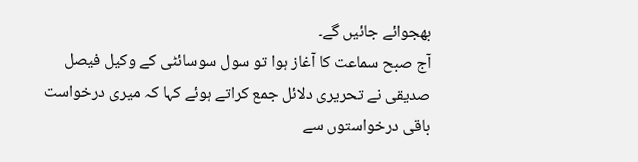بھجوائے جائیں گے۔
آج صبح سماعت کا آغاز ہوا تو سول سوسائٹی کے وکیل فیصل صدیقی نے تحریری دلائل جمع کراتے ہوئے کہا کہ میری درخواست باقی درخواستوں سے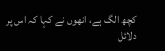کچھ الگ ہے، انھوں نے کہا کہ اس پر دلائل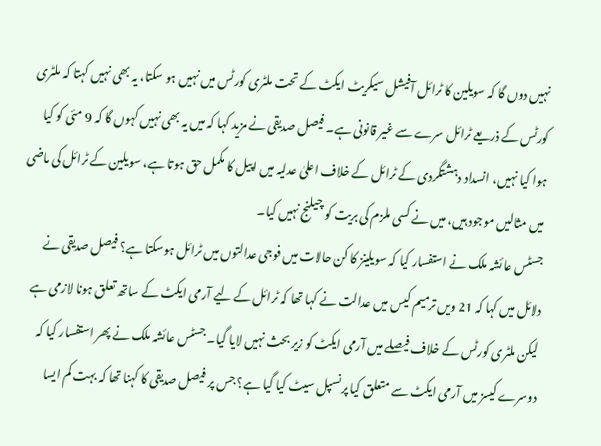نہیں دوں گا کہ سویلین کا ٹرائل آفیشل سیکریٹ ایکٹ کے تحت ملٹری کورٹس میں نہیں ہو سکتا، یہ بھی نہیں کہتا کہ ملٹری کورٹس کے ذریعے ٹرائل سرے سے غیر قانونی ہے۔ فیصل صدیقی نے مزید کہا کہ میں یہ بھی نہیں کہوں گا کہ 9 مئی کو کیا ہوا کیا نہیں، انسداد دہشتگردی کے ٹرائل کے خلاف اعلیٰ عدلیہ میں اپیل کا مکمل حق ہوتا ہے، سویلین کے ٹرائل کی ماضی میں مثالیں موجود ہیں، میں نے کسی ملزم کی بریت کو چیلنج نہیں کیا۔
جسٹس عائشہ ملک نے استفسار کیا کہ سویلینز کا کن حالات میں فوجی عدالتوں میں ٹرائل ہوسکتا ہے؟ فیصل صدیقی نے دلائل میں کہا کہ 21 ویں ترمیم کیس میں عدالت نے کہا تھا کہ ٹرائل کے لیے آرمی ایکٹ کے ساتھ تعلق ہونا لازمی ہے لیکن ملٹری کورٹس کے خلاف فیصلے میں آرمی ایکٹ کو زیر بحث نہیں لایا گیا۔ جسٹس عائشہ ملک نے پھر استفسار کیا کہ دوسرے کیسز میں آرمی ایکٹ سے متعلق کیا پرنسپل سیٹ کیا گیا ہے؟ جس پر فیصل صدیقی کا کہنا تھا کہ بہت کم ایسا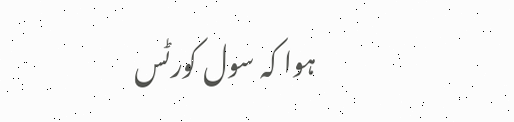ہوا کہ سول کورٹس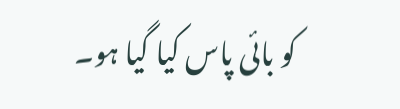کو بائی پاس کیا گیا ہو۔